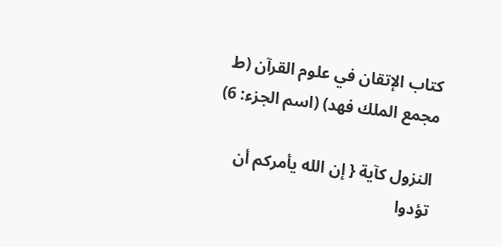كتاب الإتقان في علوم القرآن (ط مجمع الملك فهد) (اسم الجزء: 6)

النزول كآية { إن الله يأمركم أن تؤدوا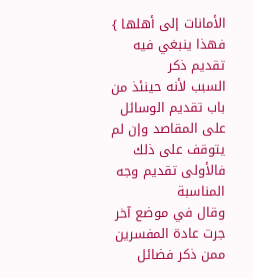الأمانات إلى أهلها } فهذا ينبغي فيه تقديم ذكر
السبب لأنه حينئذ من باب تقديم الوسائل على المقاصد وإن لم يتوقف على ذلك فالأولى تقديم وجه المناسبة
وقال في موضع آخر جرت عادة المفسرين ممن ذكر فضائل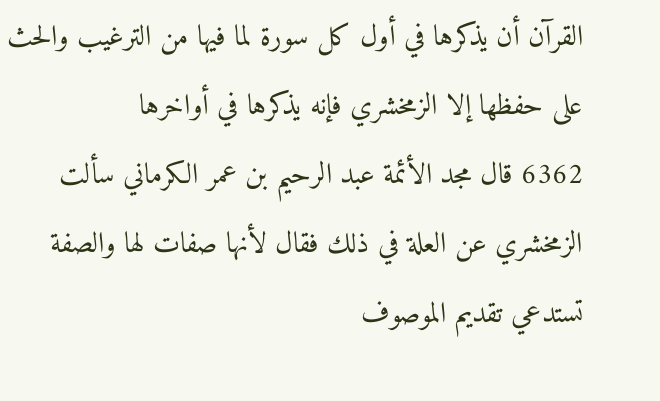القرآن أن يذكرها في أول كل سورة لما فيها من الترغيب والحث على حفظها إلا الزمخشري فإنه يذكرها في أواخرها
6362 قال مجد الأئمة عبد الرحيم بن عمر الكرماني سألت الزمخشري عن العلة في ذلك فقال لأنها صفات لها والصفة تستدعي تقديم الموصوف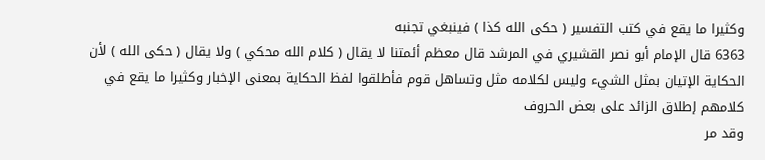وكثيرا ما يقع في كتب التفسير ( حكى الله كذا ) فينبغي تجنبه
6363 قال الإمام أبو نصر القشيري في المرشد قال معظم أئمتنا لا يقال ( كلام الله محكي ) ولا يقال ( حكى الله ) لأن الحكاية الإتيان بمثل الشيء وليس لكلامه مثل وتساهل قوم فأطلقوا لفظ الحكاية بمعنى الإخبار وكثيرا ما يقع في كلامهم إطلاق الزائد على بعض الحروف
وقد مر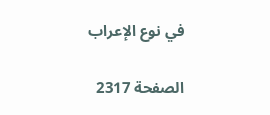في نوع الإعراب

الصفحة 2317